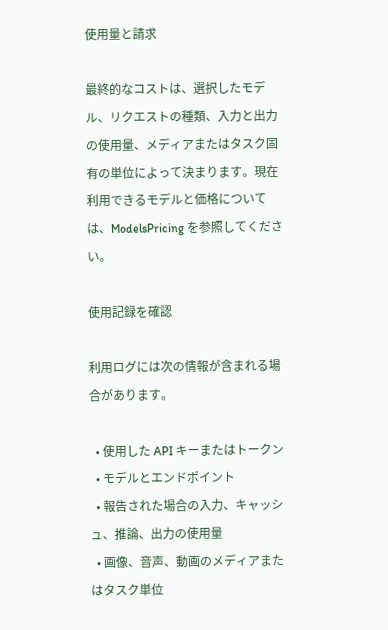使用量と請求

最終的なコストは、選択したモデル、リクエストの種類、入力と出力の使用量、メディアまたはタスク固有の単位によって決まります。現在利用できるモデルと価格については、ModelsPricing を参照してください。

使用記録を確認

利用ログには次の情報が含まれる場合があります。

  • 使用した API キーまたはトークン
  • モデルとエンドポイント
  • 報告された場合の入力、キャッシュ、推論、出力の使用量
  • 画像、音声、動画のメディアまたはタスク単位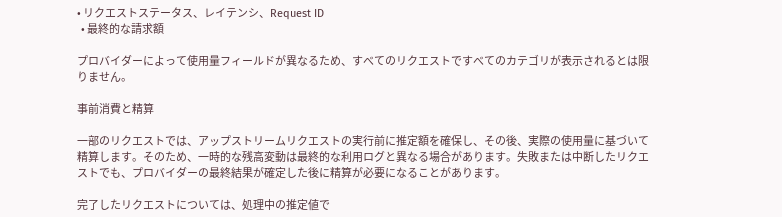• リクエストステータス、レイテンシ、Request ID
  • 最終的な請求額

プロバイダーによって使用量フィールドが異なるため、すべてのリクエストですべてのカテゴリが表示されるとは限りません。

事前消費と精算

一部のリクエストでは、アップストリームリクエストの実行前に推定額を確保し、その後、実際の使用量に基づいて精算します。そのため、一時的な残高変動は最終的な利用ログと異なる場合があります。失敗または中断したリクエストでも、プロバイダーの最終結果が確定した後に精算が必要になることがあります。

完了したリクエストについては、処理中の推定値で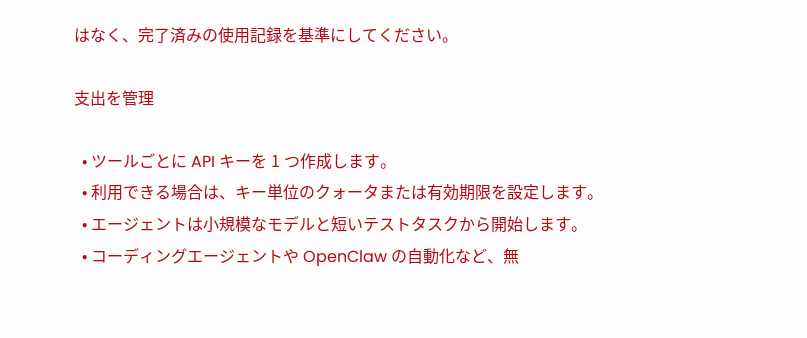はなく、完了済みの使用記録を基準にしてください。

支出を管理

  • ツールごとに API キーを 1 つ作成します。
  • 利用できる場合は、キー単位のクォータまたは有効期限を設定します。
  • エージェントは小規模なモデルと短いテストタスクから開始します。
  • コーディングエージェントや OpenClaw の自動化など、無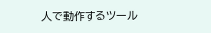人で動作するツール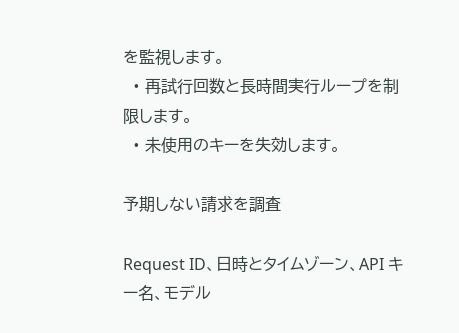を監視します。
  • 再試行回数と長時間実行ループを制限します。
  • 未使用のキーを失効します。

予期しない請求を調査

Request ID、日時とタイムゾーン、API キー名、モデル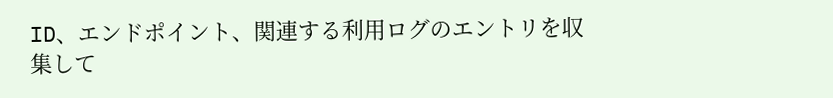ID、エンドポイント、関連する利用ログのエントリを収集して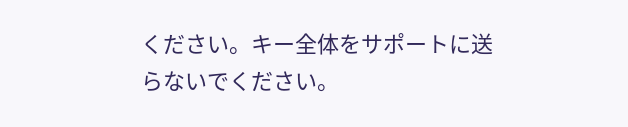ください。キー全体をサポートに送らないでください。